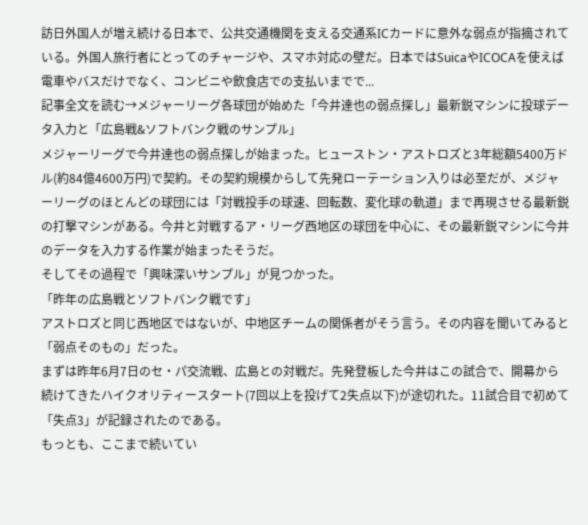訪日外国人が増え続ける日本で、公共交通機関を支える交通系ICカードに意外な弱点が指摘されている。外国人旅行者にとってのチャージや、スマホ対応の壁だ。日本ではSuicaやICOCAを使えば電車やバスだけでなく、コンビニや飲食店での支払いまでで...
記事全文を読む→メジャーリーグ各球団が始めた「今井達也の弱点探し」最新鋭マシンに投球データ入力と「広島戦&ソフトバンク戦のサンプル」
メジャーリーグで今井達也の弱点探しが始まった。ヒューストン・アストロズと3年総額5400万ドル(約84億4600万円)で契約。その契約規模からして先発ローテーション入りは必至だが、メジャーリーグのほとんどの球団には「対戦投手の球速、回転数、変化球の軌道」まで再現させる最新鋭の打撃マシンがある。今井と対戦するア・リーグ西地区の球団を中心に、その最新鋭マシンに今井のデータを入力する作業が始まったそうだ。
そしてその過程で「興味深いサンプル」が見つかった。
「昨年の広島戦とソフトバンク戦です」
アストロズと同じ西地区ではないが、中地区チームの関係者がそう言う。その内容を聞いてみると「弱点そのもの」だった。
まずは昨年6月7日のセ・パ交流戦、広島との対戦だ。先発登板した今井はこの試合で、開幕から続けてきたハイクオリティースタート(7回以上を投げて2失点以下)が途切れた。11試合目で初めて「失点3」が記録されたのである。
もっとも、ここまで続いてい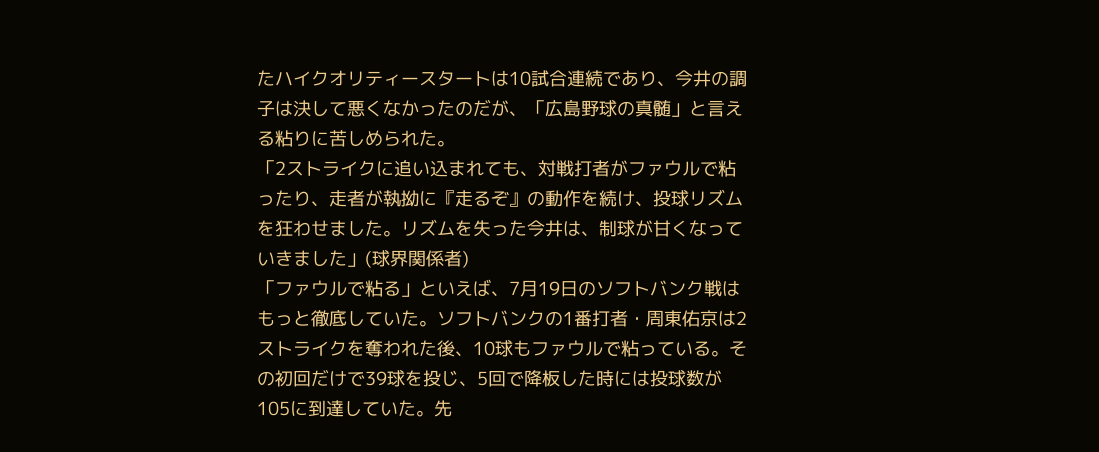たハイクオリティースタートは10試合連続であり、今井の調子は決して悪くなかったのだが、「広島野球の真髄」と言える粘りに苦しめられた。
「2ストライクに追い込まれても、対戦打者がファウルで粘ったり、走者が執拗に『走るぞ』の動作を続け、投球リズムを狂わせました。リズムを失った今井は、制球が甘くなっていきました」(球界関係者)
「ファウルで粘る」といえば、7月19日のソフトバンク戦はもっと徹底していた。ソフトバンクの1番打者・周東佑京は2ストライクを奪われた後、10球もファウルで粘っている。その初回だけで39球を投じ、5回で降板した時には投球数が105に到達していた。先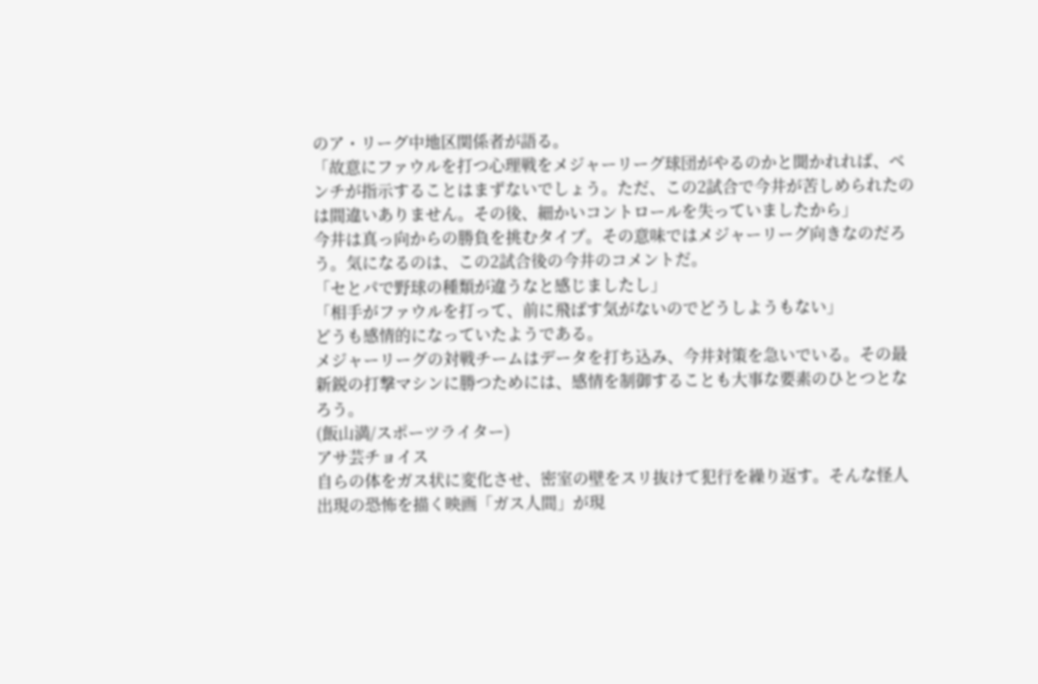のア・リーグ中地区関係者が語る。
「故意にファウルを打つ心理戦をメジャーリーグ球団がやるのかと聞かれれば、ベンチが指示することはまずないでしょう。ただ、この2試合で今井が苦しめられたのは間違いありません。その後、細かいコントロールを失っていましたから」
今井は真っ向からの勝負を挑むタイプ。その意味ではメジャーリーグ向きなのだろう。気になるのは、この2試合後の今井のコメントだ。
「セとパで野球の種類が違うなと感じましたし」
「相手がファウルを打って、前に飛ばす気がないのでどうしようもない」
どうも感情的になっていたようである。
メジャーリーグの対戦チームはデータを打ち込み、今井対策を急いでいる。その最新鋭の打撃マシンに勝つためには、感情を制御することも大事な要素のひとつとなろう。
(飯山満/スポーツライター)
アサ芸チョイス
自らの体をガス状に変化させ、密室の壁をスリ抜けて犯行を繰り返す。そんな怪人出現の恐怖を描く映画「ガス人間」が現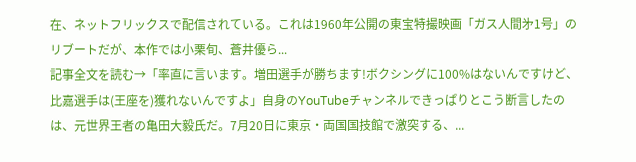在、ネットフリックスで配信されている。これは1960年公開の東宝特撮映画「ガス人間㐧1号」のリブートだが、本作では小栗旬、蒼井優ら...
記事全文を読む→「率直に言います。増田選手が勝ちます!ボクシングに100%はないんですけど、比嘉選手は(王座を)獲れないんですよ」自身のYouTubeチャンネルできっぱりとこう断言したのは、元世界王者の亀田大毅氏だ。7月20日に東京・両国国技館で激突する、...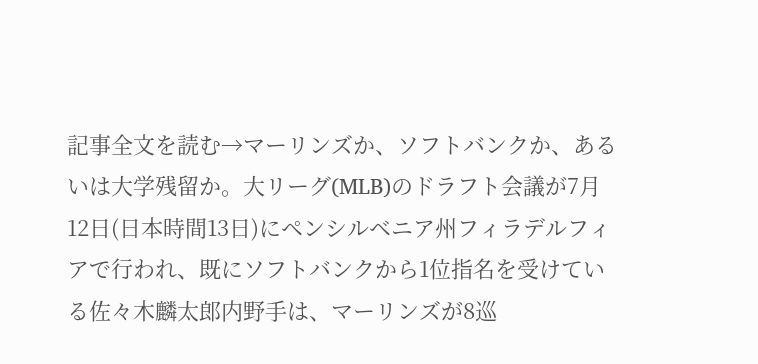記事全文を読む→マーリンズか、ソフトバンクか、あるいは大学残留か。大リーグ(MLB)のドラフト会議が7月12日(日本時間13日)にペンシルベニア州フィラデルフィアで行われ、既にソフトバンクから1位指名を受けている佐々木麟太郎内野手は、マーリンズが8巡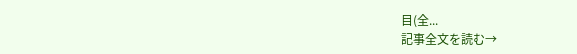目(全...
記事全文を読む→